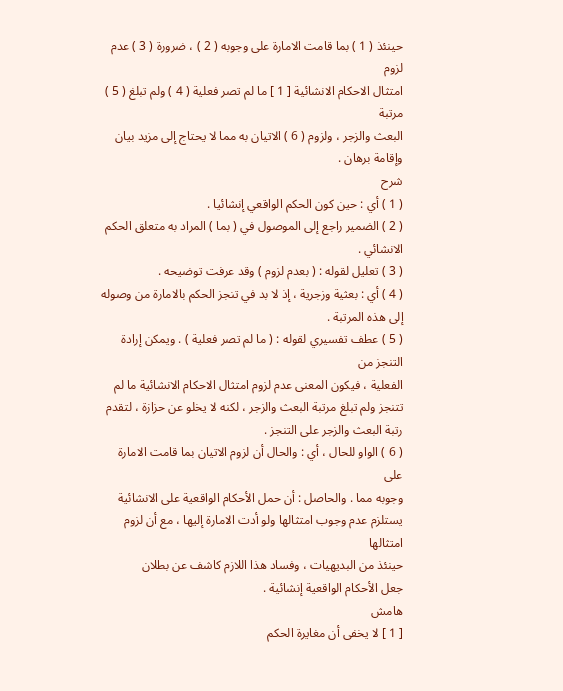حينئذ ( 1 ) بما قامت الامارة على وجوبه ( 2 ) ، ضرورة ( 3 ) عدم لزوم
امتثال الاحكام الانشائية [ 1 ] ما لم تصر فعلية ( 4 ) ولم تبلغ ( 5 ) مرتبة
البعث والزجر ، ولزوم ( 6 ) الاتيان به مما لا يحتاج إلى مزيد بيان
وإقامة برهان .
شرح
( 1 ) أي : حين كون الحكم الواقعي إنشائيا .
( 2 ) الضمير راجع إلى الموصول في ( بما ) المراد به متعلق الحكم
الانشائي .
( 3 ) تعليل لقوله : ( بعدم لزوم ) وقد عرفت توضيحه .
( 4 ) أي : بعثية وزجرية ، إذ لا بد في تنجز الحكم بالامارة من وصوله
إلى هذه المرتبة .
( 5 ) عطف تفسيري لقوله : ( ما لم تصر فعلية ) . ويمكن إرادة التنجز من
الفعلية ، فيكون المعنى عدم لزوم امتثال الاحكام الانشائية ما لم
تتنجز ولم تبلغ مرتبة البعث والزجر ، لكنه لا يخلو عن حزازة ، لتقدم
رتبة البعث والزجر على التنجز .
( 6 ) الواو للحال ، أي : والحال أن لزوم الاتيان بما قامت الامارة على
وجوبه مما . والحاصل : أن حمل الأحكام الواقعية على الانشائية
يستلزم عدم وجوب امتثالها ولو أدت الامارة إليها ، مع أن لزوم امتثالها
حينئذ من البديهيات ، وفساد هذا اللازم كاشف عن بطلان
جعل الأحكام الواقعية إنشائية .
هامش
[ 1 ] لا يخفى أن مغايرة الحكم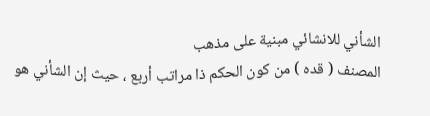الشأني للانشائي مبنية على مذهب
المصنف ( قده ) من كون الحكم ذا مراتب أربع ، حيث إن الشأني هو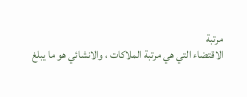مرتبة
الاقتضاء التي هي مرتبة الملاكات ، والانشائي هو ما يبلغ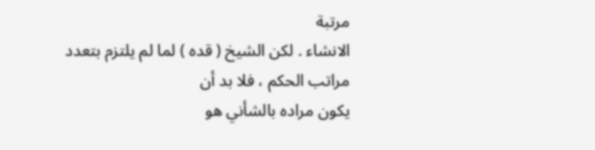مرتبة
الانشاء . لكن الشيخ ( قده ) لما لم يلتزم بتعدد مراتب الحكم ، فلا بد أن
يكون مراده بالشأني هو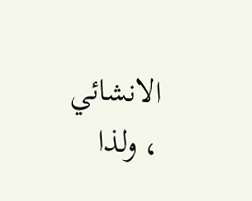الانشائي ، ولذا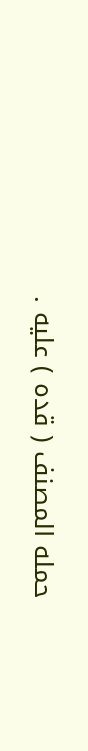حمله المصنف ( قده ) عليه .